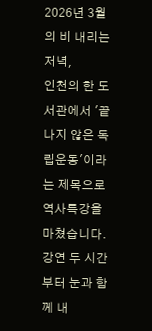2026년 3월의 비 내리는 저녁,
인천의 한 도서관에서 '끝나지 않은 독립운동'이라는 제목으로 역사특강을 마쳤습니다.
강연 두 시간부터 눈과 함께 내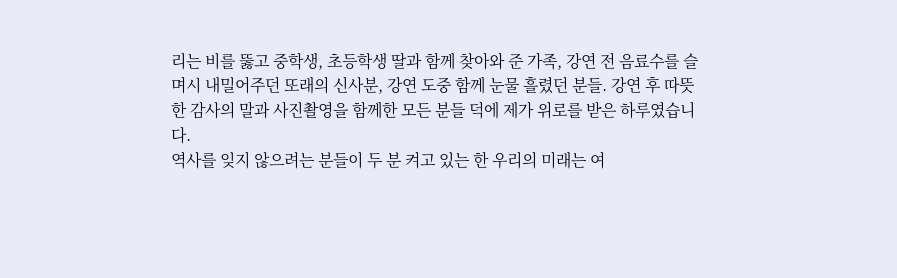리는 비를 뚫고 중학생, 초등학생 딸과 함께 찾아와 준 가족, 강연 전 음료수를 슬며시 내밀어주던 또래의 신사분, 강연 도중 함께 눈물 흘렸던 분들. 강연 후 따뜻한 감사의 말과 사진촬영을 함께한 모든 분들 덕에 제가 위로를 받은 하루였습니다.
역사를 잊지 않으려는 분들이 두 분 켜고 있는 한 우리의 미래는 여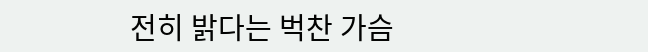전히 밝다는 벅찬 가슴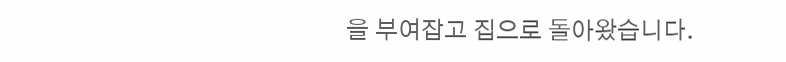을 부여잡고 집으로 돌아왔습니다.